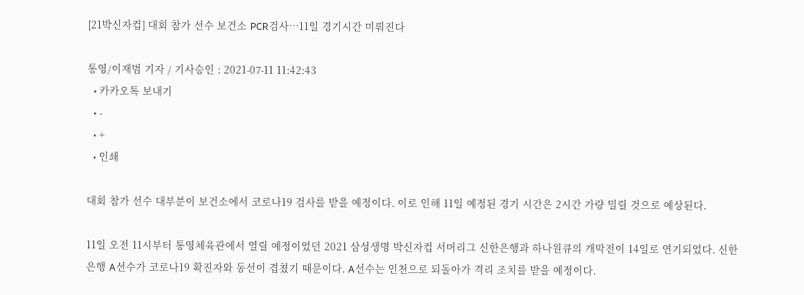[21박신자컵] 대회 참가 선수 보건소 PCR검사…11일 경기시간 미뤄진다

통영/이재범 기자 / 기사승인 : 2021-07-11 11:42:43
  • 카카오톡 보내기
  • -
  • +
  • 인쇄

대회 참가 선수 대부분이 보건소에서 코로나19 검사를 받을 예정이다. 이로 인해 11일 예정된 경기 시간은 2시간 가량 밀릴 것으로 예상된다.

11일 오전 11시부터 통영체육관에서 열릴 예정이었던 2021 삼성생명 박신자컵 서머리그 신한은행과 하나원큐의 개막전이 14일로 연기되었다. 신한은행 A선수가 코로나19 확진자와 동선이 겹쳤기 때문이다. A선수는 인천으로 되돌아가 격리 조치를 받을 예정이다.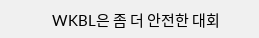WKBL은 좀 더 안전한 대회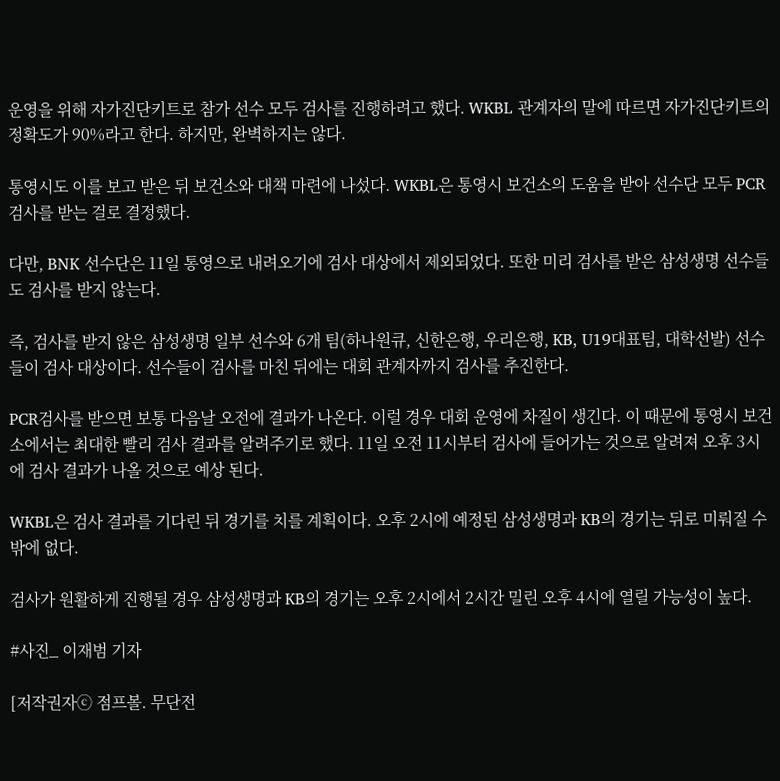운영을 위해 자가진단키트로 참가 선수 모두 검사를 진행하려고 했다. WKBL 관계자의 말에 따르면 자가진단키트의 정확도가 90%라고 한다. 하지만, 완벽하지는 않다.

통영시도 이를 보고 받은 뒤 보건소와 대책 마련에 나섰다. WKBL은 통영시 보건소의 도움을 받아 선수단 모두 PCR검사를 받는 걸로 결정했다.

다만, BNK 선수단은 11일 통영으로 내려오기에 검사 대상에서 제외되었다. 또한 미리 검사를 받은 삼성생명 선수들도 검사를 받지 않는다.

즉, 검사를 받지 않은 삼성생명 일부 선수와 6개 팀(하나원큐, 신한은행, 우리은행, KB, U19대표팀, 대학선발) 선수들이 검사 대상이다. 선수들이 검사를 마친 뒤에는 대회 관계자까지 검사를 추진한다.

PCR검사를 받으면 보통 다음날 오전에 결과가 나온다. 이럴 경우 대회 운영에 차질이 생긴다. 이 때문에 통영시 보건소에서는 최대한 빨리 검사 결과를 알려주기로 했다. 11일 오전 11시부터 검사에 들어가는 것으로 알려져 오후 3시에 검사 결과가 나올 것으로 예상 된다.

WKBL은 검사 결과를 기다린 뒤 경기를 치를 계획이다. 오후 2시에 예정된 삼성생명과 KB의 경기는 뒤로 미뤄질 수 밖에 없다.

검사가 원활하게 진행될 경우 삼성생명과 KB의 경기는 오후 2시에서 2시간 밀린 오후 4시에 열릴 가능성이 높다.

#사진_ 이재범 기자

[저작권자ⓒ 점프볼. 무단전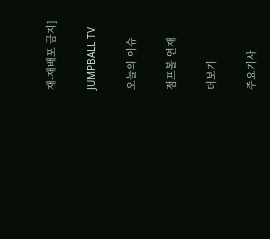재-재배포 금지]

JUMPBALL TV

오늘의 이슈

점프볼 연재

더보기

주요기사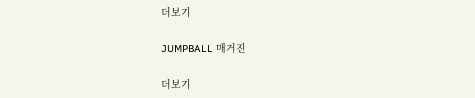더보기

JUMPBALL 매거진

더보기